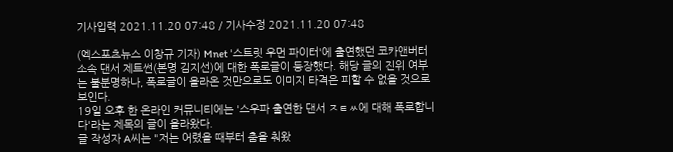기사입력 2021.11.20 07:48 / 기사수정 2021.11.20 07:48

(엑스포츠뉴스 이창규 기자) Mnet '스트릿 우먼 파이터'에 출연했던 코카앤버터 소속 댄서 제트썬(본명 김지선)에 대한 폭로글이 등장했다. 해당 글의 진위 여부는 불분명하나, 폭로글이 올라온 것만으로도 이미지 타격은 피할 수 없을 것으로 보인다.
19일 오후 한 온라인 커뮤니티에는 '스우파 출연한 댄서 ㅈㅌㅆ에 대해 폭로합니다'라는 제목의 글이 올라왔다.
글 작성자 A씨는 "저는 어렸을 때부터 춤을 춰왔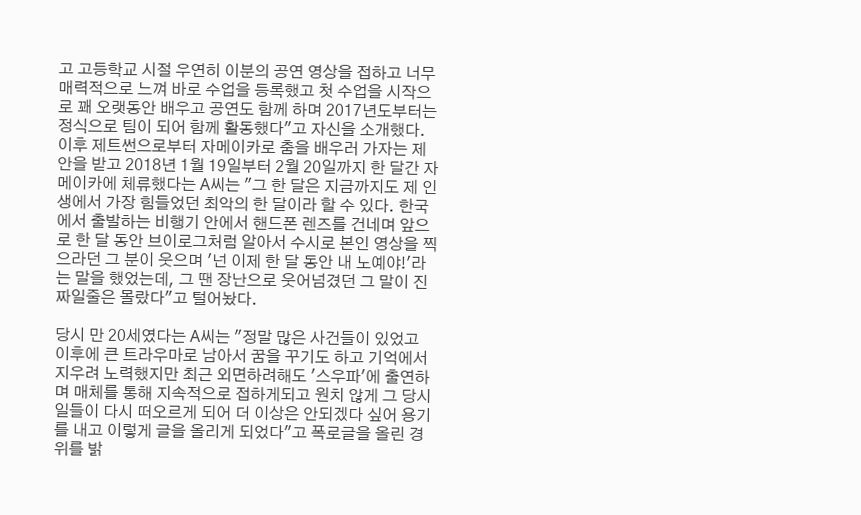고 고등학교 시절 우연히 이분의 공연 영상을 접하고 너무 매력적으로 느껴 바로 수업을 등록했고 첫 수업을 시작으로 꽤 오랫동안 배우고 공연도 함께 하며 2017년도부터는 정식으로 팀이 되어 함께 활동했다"고 자신을 소개했다.
이후 제트썬으로부터 자메이카로 춤을 배우러 가자는 제안을 받고 2018년 1월 19일부터 2월 20일까지 한 달간 자메이카에 체류했다는 A씨는 "그 한 달은 지금까지도 제 인생에서 가장 힘들었던 최악의 한 달이라 할 수 있다. 한국에서 출발하는 비행기 안에서 핸드폰 렌즈를 건네며 앞으로 한 달 동안 브이로그처럼 알아서 수시로 본인 영상을 찍으라던 그 분이 웃으며 '넌 이제 한 달 동안 내 노예야!'라는 말을 했었는데, 그 땐 장난으로 웃어넘겼던 그 말이 진짜일줄은 몰랐다"고 털어놨다.

당시 만 20세였다는 A씨는 "정말 많은 사건들이 있었고 이후에 큰 트라우마로 남아서 꿈을 꾸기도 하고 기억에서 지우려 노력했지만 최근 외면하려해도 '스우파'에 출연하며 매체를 통해 지속적으로 접하게되고 원치 않게 그 당시 일들이 다시 떠오르게 되어 더 이상은 안되겠다 싶어 용기를 내고 이렇게 글을 올리게 되었다"고 폭로글을 올린 경위를 밝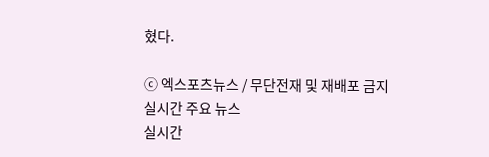혔다.

ⓒ 엑스포츠뉴스 / 무단전재 및 재배포 금지
실시간 주요 뉴스
실시간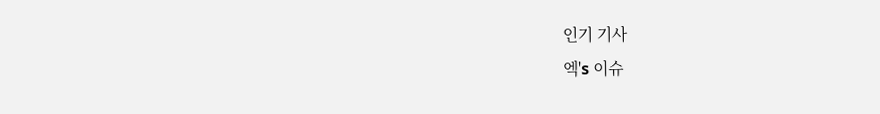인기 기사
엑's 이슈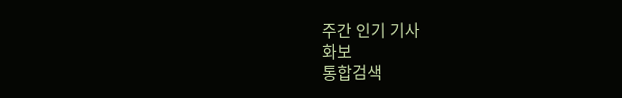주간 인기 기사
화보
통합검색